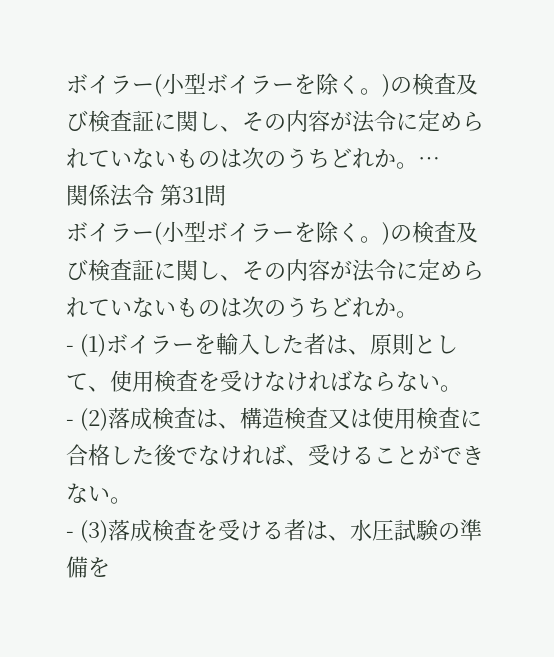ボイラー(小型ボイラーを除く。)の検査及び検査証に関し、その内容が法令に定められていないものは次のうちどれか。…
関係法令 第31問
ボイラー(小型ボイラーを除く。)の検査及び検査証に関し、その内容が法令に定められていないものは次のうちどれか。
- (1)ボイラーを輸入した者は、原則として、使用検査を受けなければならない。
- (2)落成検査は、構造検査又は使用検査に合格した後でなければ、受けることができない。
- (3)落成検査を受ける者は、水圧試験の準備を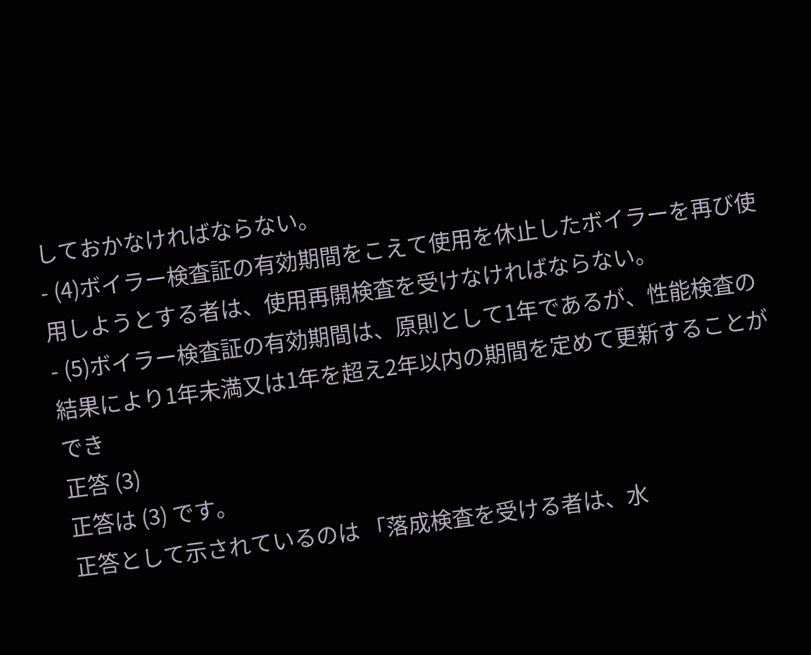しておかなければならない。
- (4)ボイラー検査証の有効期間をこえて使用を休止したボイラーを再び使用しようとする者は、使用再開検査を受けなければならない。
- (5)ボイラー検査証の有効期間は、原則として1年であるが、性能検査の結果により1年未満又は1年を超え2年以内の期間を定めて更新することができ
正答 (3)
正答は (3) です。
正答として示されているのは 「落成検査を受ける者は、水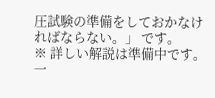圧試験の準備をしておかなければならない。」 です。
※ 詳しい解説は準備中です。
一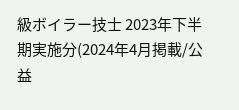級ボイラー技士 2023年下半期実施分(2024年4月掲載/公益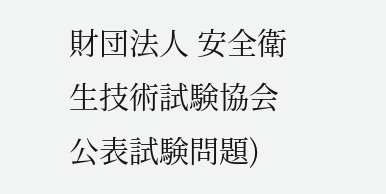財団法人 安全衛生技術試験協会 公表試験問題)